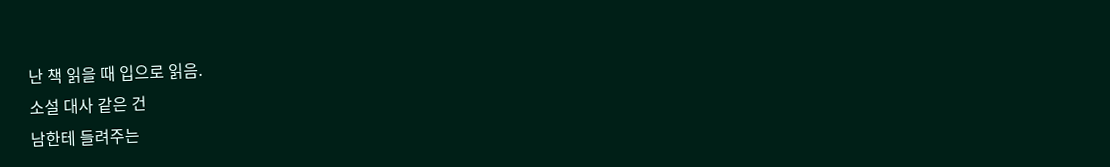난 책 읽을 때 입으로 읽음.
소설 대사 같은 건
남한테 들려주는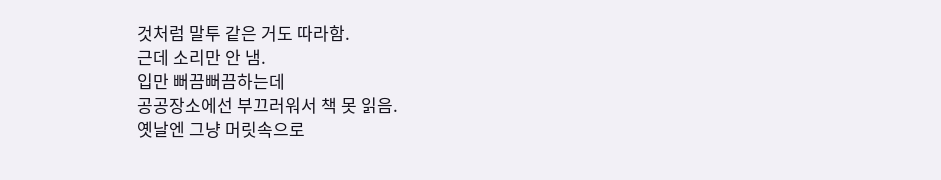것처럼 말투 같은 거도 따라함.
근데 소리만 안 냄.
입만 뻐끔뻐끔하는데
공공장소에선 부끄러워서 책 못 읽음.
옛날엔 그냥 머릿속으로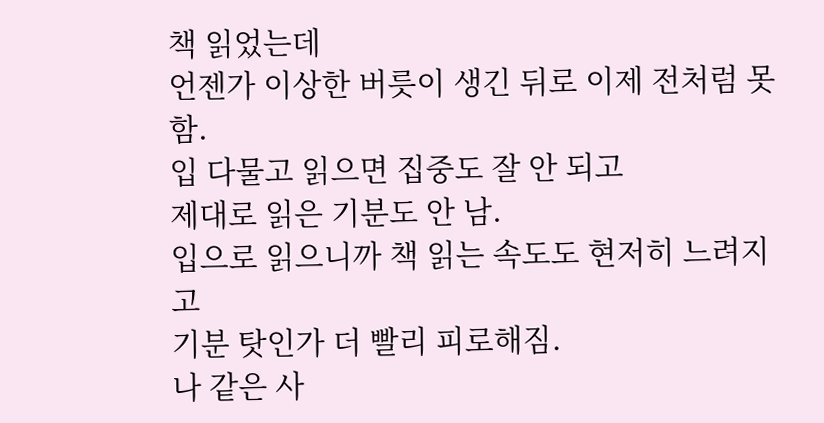책 읽었는데
언젠가 이상한 버릇이 생긴 뒤로 이제 전처럼 못 함.
입 다물고 읽으면 집중도 잘 안 되고
제대로 읽은 기분도 안 남.
입으로 읽으니까 책 읽는 속도도 현저히 느려지고
기분 탓인가 더 빨리 피로해짐.
나 같은 사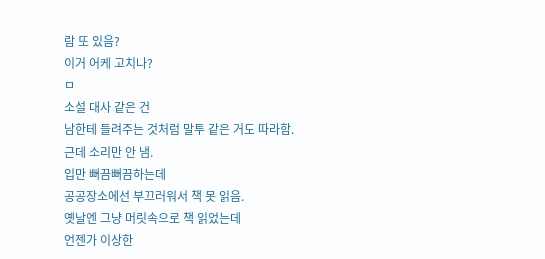람 또 있음?
이거 어케 고치나?
ㅁ
소설 대사 같은 건
남한테 들려주는 것처럼 말투 같은 거도 따라함.
근데 소리만 안 냄.
입만 뻐끔뻐끔하는데
공공장소에선 부끄러워서 책 못 읽음.
옛날엔 그냥 머릿속으로 책 읽었는데
언젠가 이상한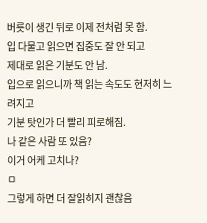버릇이 생긴 뒤로 이제 전처럼 못 함.
입 다물고 읽으면 집중도 잘 안 되고
제대로 읽은 기분도 안 남.
입으로 읽으니까 책 읽는 속도도 현저히 느려지고
기분 탓인가 더 빨리 피로해짐.
나 같은 사람 또 있음?
이거 어케 고치나?
ㅁ
그렇게 하면 더 잘읽히지 괜찮음